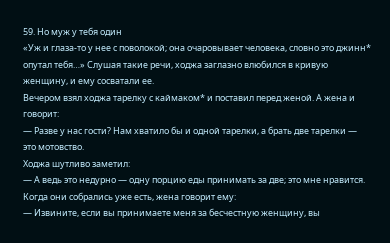59. Но муж у тебя один
«Уж и глаза-то у нее с поволокой; она очаровывает человека, словно это джинн* опутал тебя…» Слушая такие речи, ходжа заглазно влюбился в кривую женщину, и ему сосватали ее.
Вечером взял ходжа тарелку с каймаком* и поставил перед женой. А жена и говорит:
— Разве у нас гости? Нам хватило бы и одной тарелки, а брать две тарелки — это мотовство.
Ходжа шутливо заметил:
— А ведь это недурно — одну порцию еды принимать за две; это мне нравится.
Когда они собрались уже есть, жена говорит ему:
— Извините, если вы принимаете меня за бесчестную женщину, вы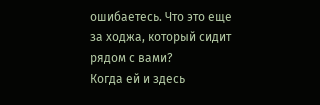ошибаетесь. Что это еще за ходжа, который сидит рядом с вами?
Когда ей и здесь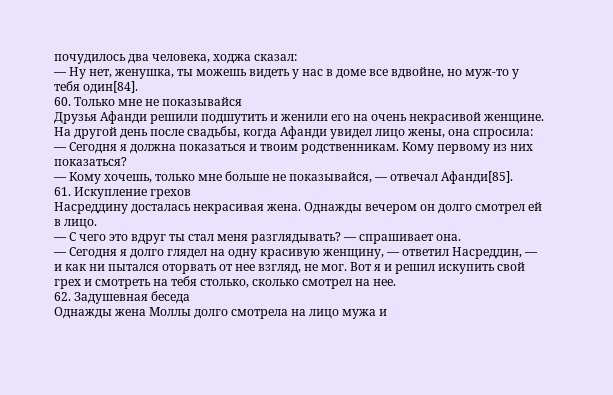почудилось два человека, ходжа сказал:
— Ну нет, женушка, ты можешь видеть у нас в доме все вдвойне, но муж-то у тебя один[84].
60. Только мне не показывайся
Друзья Афанди решили подшутить и женили его на очень некрасивой женщине. На другой день после свадьбы, когда Афанди увидел лицо жены, она спросила:
— Сегодня я должна показаться и твоим родственникам. Кому первому из них показаться?
— Кому хочешь, только мне больше не показывайся, — отвечал Афанди[85].
61. Искупление грехов
Насреддину досталась некрасивая жена. Однажды вечером он долго смотрел ей в лицо.
— С чего это вдруг ты стал меня разглядывать? — спрашивает она.
— Сегодня я долго глядел на одну красивую женщину, — ответил Насреддин, — и как ни пытался оторвать от нее взгляд, не мог. Вот я и решил искупить свой грех и смотреть на тебя столько, сколько смотрел на нее.
62. Задушевная беседа
Однажды жена Моллы долго смотрела на лицо мужа и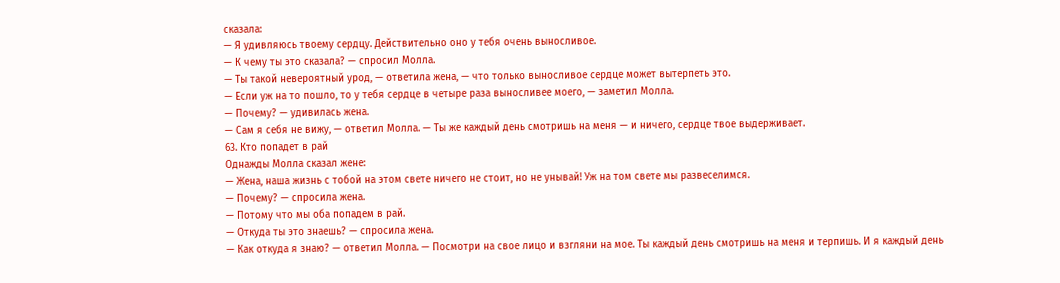сказала:
— Я удивляюсь твоему сердцу. Действительно оно у тебя очень выносливое.
— К чему ты это сказала? — спросил Молла.
— Ты такой невероятный урод, — ответила жена, — что только выносливое сердце может вытерпеть это.
— Если уж на то пошло, то у тебя сердце в четыре раза выносливее моего, — заметил Молла.
— Почему? — удивилась жена.
— Сам я себя не вижу, — ответил Молла. — Ты же каждый день смотришь на меня — и ничего, сердце твое выдерживает.
63. Кто попадет в рай
Однажды Молла сказал жене:
— Жена, наша жизнь с тобой на этом свете ничего не стоит, но не унывай! Уж на том свете мы развеселимся.
— Почему? — спросила жена.
— Потому что мы оба попадем в рай.
— Откуда ты это знаешь? — спросила жена.
— Как откуда я знаю? — ответил Молла. — Посмотри на свое лицо и взгляни на мое. Ты каждый день смотришь на меня и терпишь. И я каждый день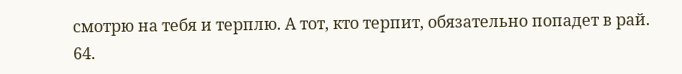смотрю на тебя и терплю. А тот, кто терпит, обязательно попадет в рай.
64.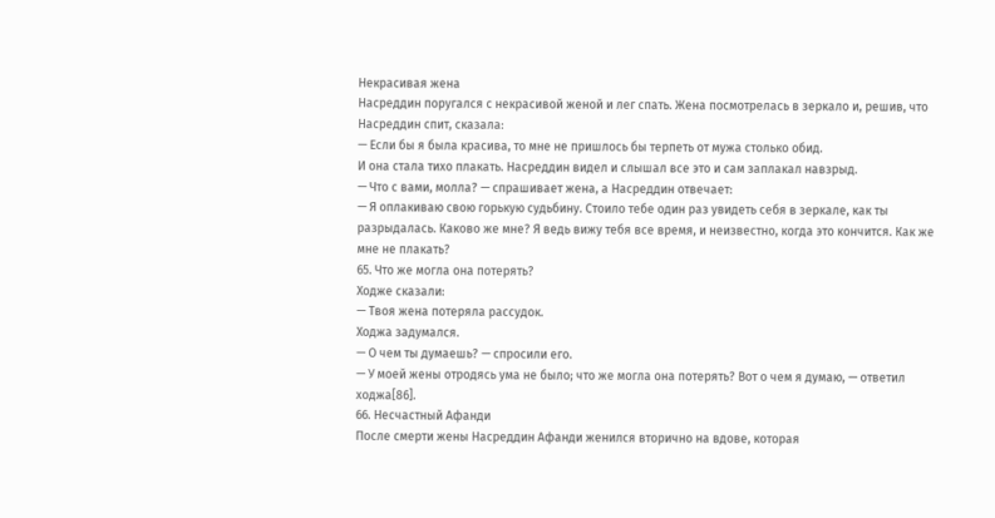Некрасивая жена
Насреддин поругался с некрасивой женой и лег спать. Жена посмотрелась в зеркало и, решив, что Насреддин спит, сказала:
— Если бы я была красива, то мне не пришлось бы терпеть от мужа столько обид.
И она стала тихо плакать. Насреддин видел и слышал все это и сам заплакал навзрыд.
— Что с вами, молла? — спрашивает жена, а Насреддин отвечает:
— Я оплакиваю свою горькую судьбину. Стоило тебе один раз увидеть себя в зеркале, как ты разрыдалась. Каково же мне? Я ведь вижу тебя все время, и неизвестно, когда это кончится. Как же мне не плакать?
65. Что же могла она потерять?
Ходже сказали:
— Твоя жена потеряла рассудок.
Ходжа задумался.
— О чем ты думаешь? — спросили его.
— У моей жены отродясь ума не было; что же могла она потерять? Вот о чем я думаю, — ответил ходжа[86].
66. Несчастный Афанди
После смерти жены Насреддин Афанди женился вторично на вдове, которая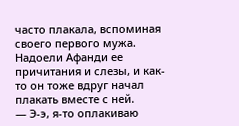часто плакала, вспоминая своего первого мужа. Надоели Афанди ее причитания и слезы, и как-то он тоже вдруг начал плакать вместе с ней.
— Э-э, я-то оплакиваю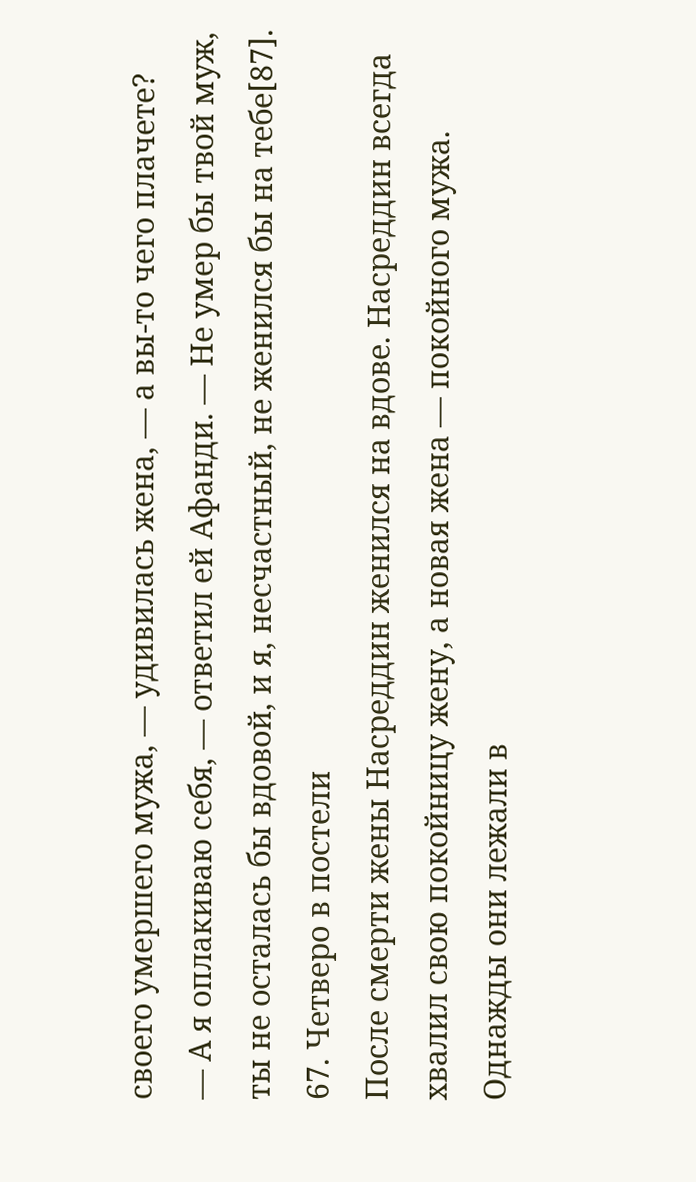своего умершего мужа, — удивилась жена, — а вы-то чего плачете?
— А я оплакиваю себя, — ответил ей Афанди. — Не умер бы твой муж, ты не осталась бы вдовой, и я, несчастный, не женился бы на тебе[87].
67. Четверо в постели
После смерти жены Насреддин женился на вдове. Насреддин всегда хвалил свою покойницу жену, а новая жена — покойного мужа. Однажды они лежали в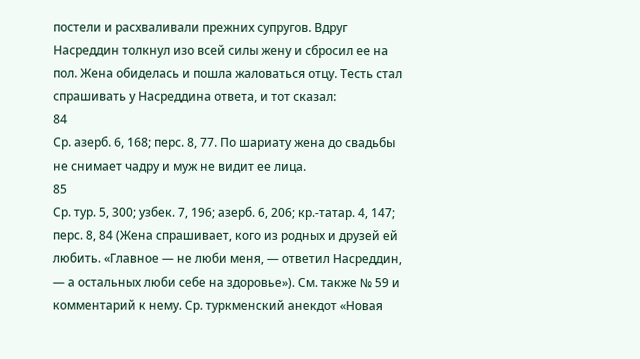постели и расхваливали прежних супругов. Вдруг Насреддин толкнул изо всей силы жену и сбросил ее на пол. Жена обиделась и пошла жаловаться отцу. Тесть стал спрашивать у Насреддина ответа, и тот сказал:
84
Ср. азерб. 6, 168; перс. 8, 77. По шариату жена до свадьбы не снимает чадру и муж не видит ее лица.
85
Ср. тур. 5, 300; узбек. 7, 196; азерб. 6, 206; кр.-татар. 4, 147; перс. 8, 84 (Жена спрашивает, кого из родных и друзей ей любить. «Главное — не люби меня, — ответил Насреддин, — а остальных люби себе на здоровье»). См. также № 59 и комментарий к нему. Ср. туркменский анекдот «Новая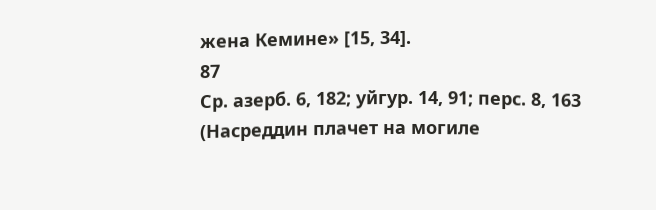жена Кемине» [15, 34].
87
Ср. азерб. 6, 182; уйгур. 14, 91; перс. 8, 163 (Насреддин плачет на могиле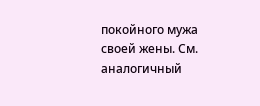покойного мужа своей жены. См. аналогичный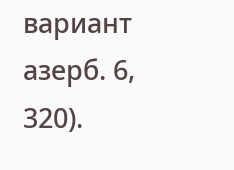вариант азерб. 6, 320).